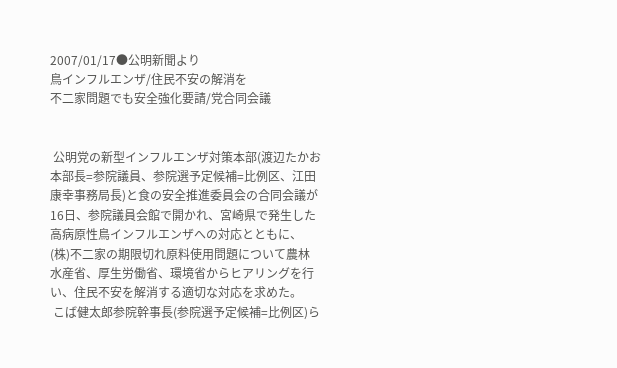2007/01/17●公明新聞より
鳥インフルエンザ/住民不安の解消を
不二家問題でも安全強化要請/党合同会議


 公明党の新型インフルエンザ対策本部(渡辺たかお本部長=参院議員、参院選予定候補=比例区、江田康幸事務局長)と食の安全推進委員会の合同会議が16日、参院議員会館で開かれ、宮崎県で発生した高病原性鳥インフルエンザへの対応とともに、(株)不二家の期限切れ原料使用問題について農林水産省、厚生労働省、環境省からヒアリングを行い、住民不安を解消する適切な対応を求めた。
 こば健太郎参院幹事長(参院選予定候補=比例区)ら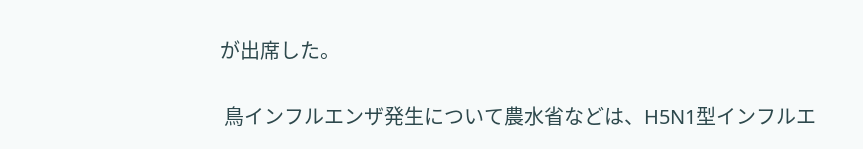が出席した。

 鳥インフルエンザ発生について農水省などは、H5N1型インフルエ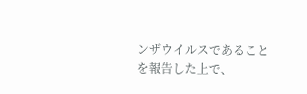ンザウイルスであることを報告した上で、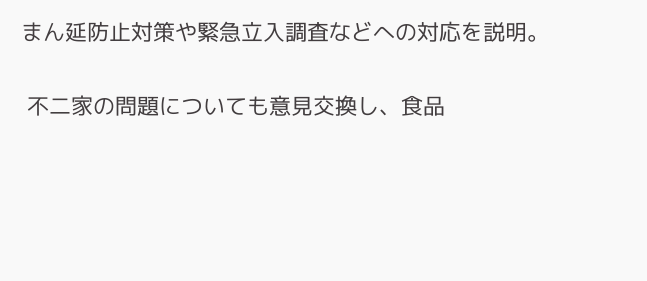まん延防止対策や緊急立入調査などへの対応を説明。

 不二家の問題についても意見交換し、食品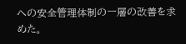への安全管理体制の一層の改善を求めた。